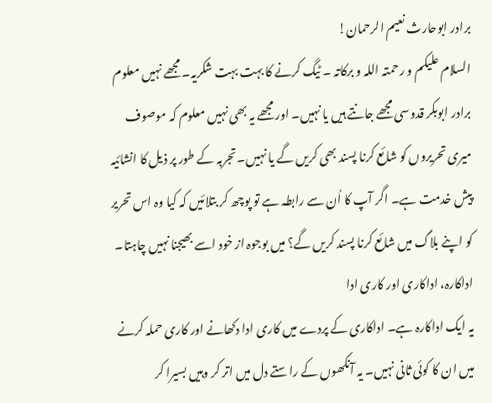برادر ابوحارث نعیم الرحمان!
السلام علیکم و رحمتہ اللہ و برکاتہ ۔ ٹیگ کرنے کا بہت بہت شکریہ۔ مجھے نہیں معلوم برادر ابوبکر قدوسی مجھے جانتے ہیں یا نہیں۔ اور مجھے یہ بھی نہیں معلوم کہ موصوف میری تحریروں کو شائع کرنا پسند بھی کریں گے یا نہیں۔ تجربہ کے طور پر ذیل کا انشائیہ پیش خدمت ہے۔ اگر آپ کا اُن سے رابطہ ہے تو پوچھ کر بتلائیں کہ کیا وہ اس تحریر کو اپنے بلاگ میں شائع کرنا پسند کریں گے؟ میں بوجوہ از خود اسے بھیجنا نہیں چاہتا۔
اداکارہ، اداکاری اور کاری ادا
یہ ایک اداکارہ ہے۔ اداکاری کے پردے میں کاری ادا دکھانے اور کاری حملہ کرنے میں ان کا کوئی ثانی نہیں۔ یہ آنکھوں کے راستے دل میں اتر کر وہیں بسیرا کر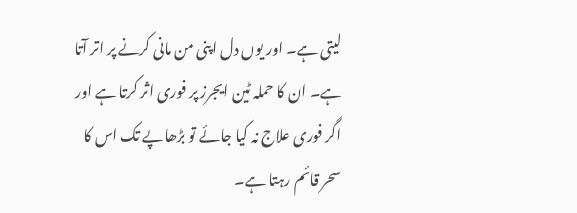لیتی ہے۔ اور یوں دل اپنی من مانی کرنے پر اتر آتا ہے۔ ان کا حملہ ٹین ایجرز پر فوری اثر کرتا ہے اور اگر فوری علاج نہ کیا جائے تو بڑھاپے تک اس کا سحر قائم رہتا ہے۔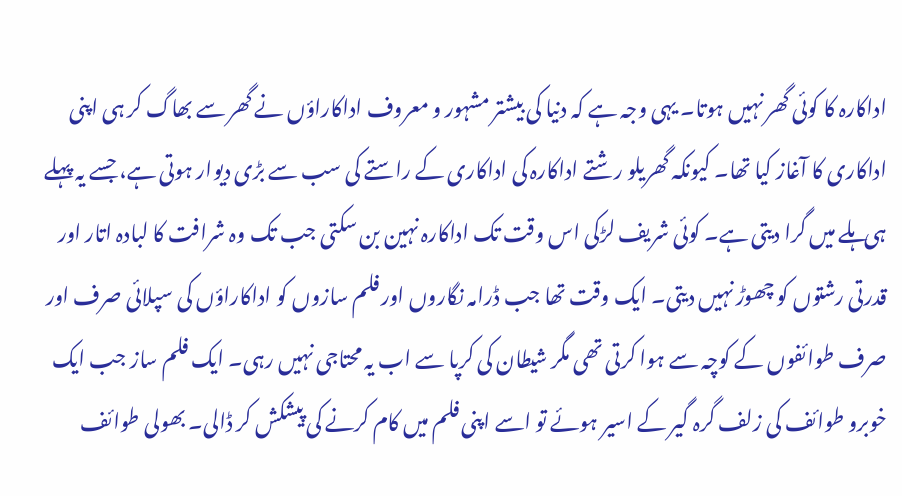اداکارہ کا کوئی گھر نہیں ہوتا۔ یہی وجہ ہے کہ دنیا کی بیشتر مشہور و معروف اداکاراؤں نے گھر سے بھاگ کر ہی اپنی اداکاری کا آغاز کیا تھا۔ کیونکہ گھریلو رشتے اداکارہ کی اداکاری کے راستے کی سب سے بڑی دیوار ہوتی ہے، جسے یہ پہلے ہی ہلے میں گرا دیتی ہے۔ کوئی شریف لڑکی اس وقت تک اداکارہ نہین بن سکتی جب تک وہ شرافت کا لبادہ اتار اور قدرتی رشتوں کو چھوڑ نہیں دیتی۔ ایک وقت تھا جب ڈرامہ نگاروں اور فلم سازوں کو اداکاراؤں کی سپلائی صرف اور صرف طوائفوں کے کوچہ سے ہوا کرتی تھی مگر شیطان کی کرپا سے اب یہ محتاجی نہیں رہی۔ ایک فلم ساز جب ایک خوبرو طوائف کی زلف گرہ گیر کے اسیر ہوئے تو اسے اپنی فلم میں کام کرنے کی پیشکش کر ڈالی۔ بھولی طوائف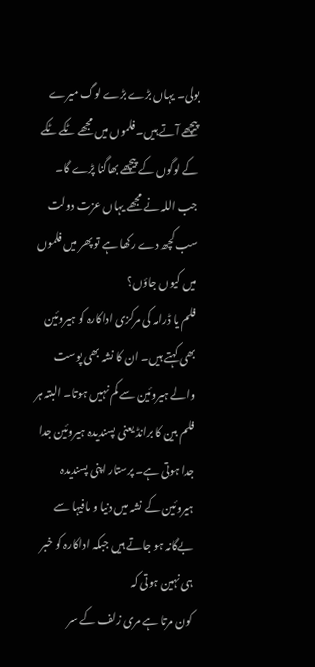بولی۔ یہاں بڑے بڑے لوگ میرے پیچھے آتے ہیں۔ فلموں میں مجھے ٹکے ٹکے کے لوگوں کے پیچھے بھاگنا پڑے گا۔ جب اللہ نے مجھے یہاں عزت دولت سب کچھ دے رکھا ہے تو پھر میں فلموں میں کیوں جاؤں؟
فلم یا ڈرامہ کی مرکزی اداکارہ کو ہیروئین بھی کہتے ہیں۔ ان کا نشہ بھی پوست والے ہیروئین سے کم نہیں ہوتا۔ البتہ ہر فلم بین کا برانڈ یعنی پسندیدہ ہیروئین جدا جدا ہوتی ہے۔ پرستار اپنی پسندیدہ ہیروئین کے نشہ میں دنیا و مافیہا سے بےگانہ ہو جاتے ہیں جبکہ اداکارہ کو خبر ہی نہین ہوتی کہ
کون مرتا ہے مری زلف کے سر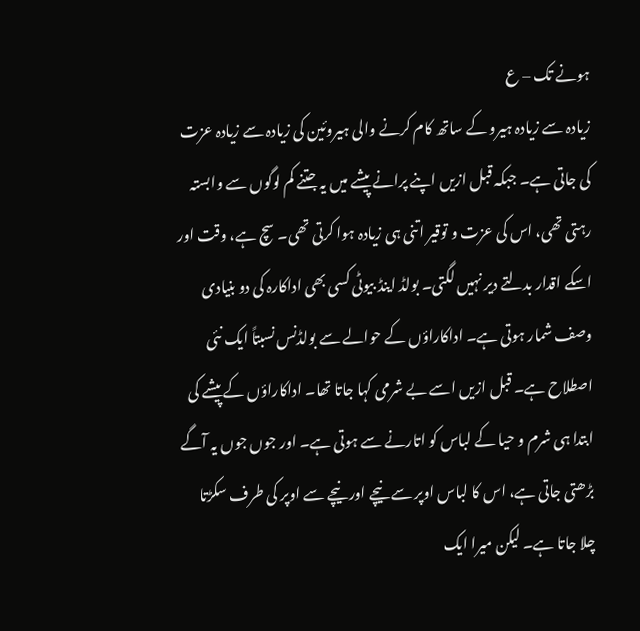ہونے تک – ع
زیادہ سے زیادہ ہیرو کے ساتھ کام کرنے والی ہیروئین کی زیادہ سے زیادہ عزت کی جاتی ہے۔ جبکہ قبل ازیں اپنے پرانے پیشے میں یہ جتنے کم لوگوں سے وابستہ رہتی تھی، اس کی عزت و توقیر اتنی ہی زیادہ ہوا کرتی تھی۔ سچ ہے، وقت اور اسکے اقدار بدلتے دیر نہیں لگتی۔ بولڈ اینڈ بیوٹی کسی بھی اداکارہ کی دو بنیادی وصف شمار ہوتی ہے۔ اداکاراؤں کے حوالے سے بولڈنس نسبتاً ایک نئی اصطلاح ہے۔ قبل ازیں اسے بے شرمی کہا جاتا تھا۔ اداکاراؤں کے پیشے کی ابتدا ہی شرم و حیا کے لباس کو اتارنے سے ہوتی ہے۔ اور جوں جوں یہ آگے بڑھتی جاتی ہے، اس کا لباس اوپر سے نیچے اور نیچے سے اوپر کی طرف سکڑتا چلا جاتا ہے۔ لیکن میرا ایک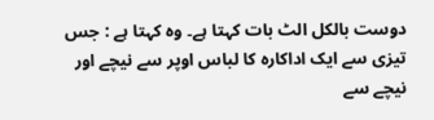دوست بالکل الٹ بات کہتا ہے۔ وہ کہتا ہے : جس تیزی سے ایک اداکارہ کا لباس اوپر سے نیچے اور نیچے سے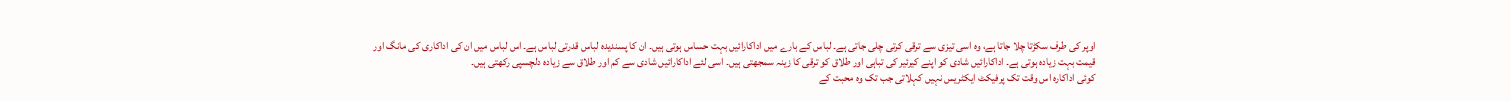اوپر کی طرف سکڑتا چلا جاتا ہے، وہ اسی تیزی سے ترقی کرتی چلی جاتی ہے۔ لباس کے بارے میں اداکارائیں بہت حساس ہوتی ہیں۔ ان کا پسندیدہ لباس قدرتی لباس ہے۔ اس لباس میں ان کی اداکاری کی مانگ اور قیمت بہت زیادہ ہوتی ہے۔ اداکارائیں شادی کو اپنے کیرئیر کی تباہی اور طلاق کو ترقی کا زینہ سمجھتی ہیں۔ اسی لئے اداکارائیں شادی سے کم اور طلاق سے زیادہ دلچسپی رکھتی ہیں۔
کوئی اداکارہ اس وقت تک پرفیکٹ ایکٹریس نہیں کہلاتی جب تک وہ محبت کے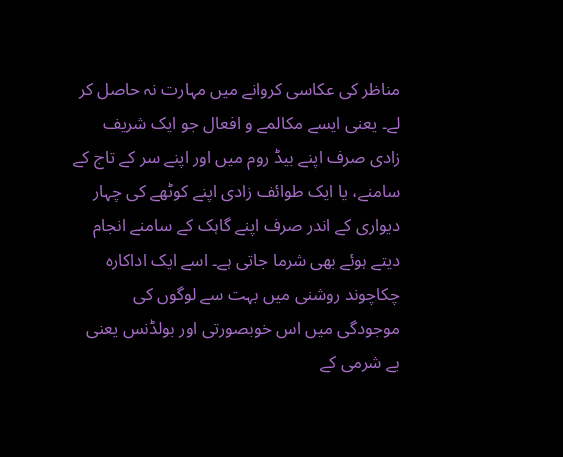مناظر کی عکاسی کروانے میں مہارت نہ حاصل کر لے۔ یعنی ایسے مکالمے و افعال جو ایک شریف زادی صرف اپنے بیڈ روم میں اور اپنے سر کے تاج کے سامنے، یا ایک طوائف زادی اپنے کوٹھے کی چہار دیواری کے اندر صرف اپنے گاہک کے سامنے انجام دیتے ہوئے بھی شرما جاتی ہے۔ اسے ایک اداکارہ چکاچوند روشنی میں بہت سے لوگوں کی موجودگی میں اس خوبصورتی اور بولڈنس یعنی بے شرمی کے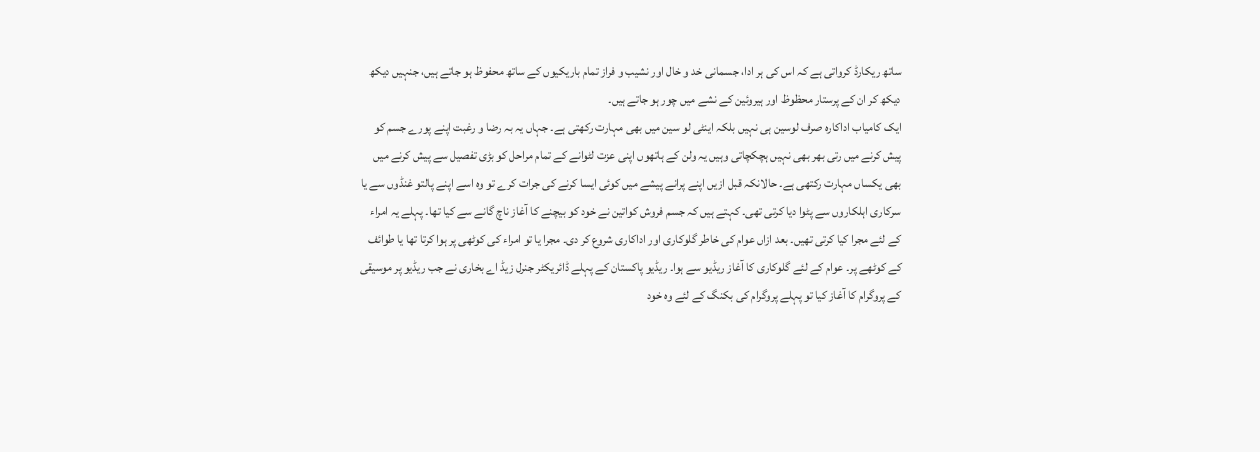ساتھ ریکارڈ کرواتی ہے کہ اس کی ہر ادا، جسمانی خد و خال اور نشیب و فراز تمام باریکیوں کے ساتھ محفوظ ہو جاتے ہیں، جنہیں دیکھ دیکھ کر ان کے پرستار محظوظ اور ہیروئین کے نشے میں چور ہو جاتے ہیں۔
ایک کامیاب اداکارہ صرف لوسین ہی نہیں بلکہ اینٹی لو سین میں بھی مہارت رکھتی ہے۔ جہاں یہ بہ رضا و رغبت اپنے پورے جسم کو پیش کرنے میں رتی بھر بھی نہیں ہچکچاتی وہیں یہ ولن کے ہاتھوں اپنی عزت لٹوانے کے تمام مراحل کو بڑی تفصیل سے پیش کرنے میں بھی یکساں مہارت رکتھی ہے۔ حالانکہ قبل ازیں اپنے پرانے پیشے میں کوئی ایسا کرنے کی جرات کرے تو وہ اسے اپنے پالتو غنڈوں سے یا سرکاری اہلکاروں سے پٹوا دیا کرتی تھی۔ کہتے ہیں کہ جسم فروش کواتین نے خود کو بیچنے کا آغاز ناچ گانے سے کیا تھا۔ پہلے یہ امراء کے لئے مجرا کیا کرتی تھیں۔ بعد ازاں عوام کی خاطر گلوکاری اور اداکاری شروع کر دی۔ مجرا یا تو امراء کی کوٹھی پر ہوا کرتا تھا یا طوائف کے کوٹھے پر۔ عوام کے لئے گلوکاری کا آغاز ریڈیو سے ہوا۔ ریڈیو پاکستان کے پہلے ڈائریکٹر جنرل زیڈ اے بخاری نے جب ریڈیو پر موسیقی کے پروگرام کا آغاز کیا تو پہلے پروگرام کی بکنگ کے لئے وہ خود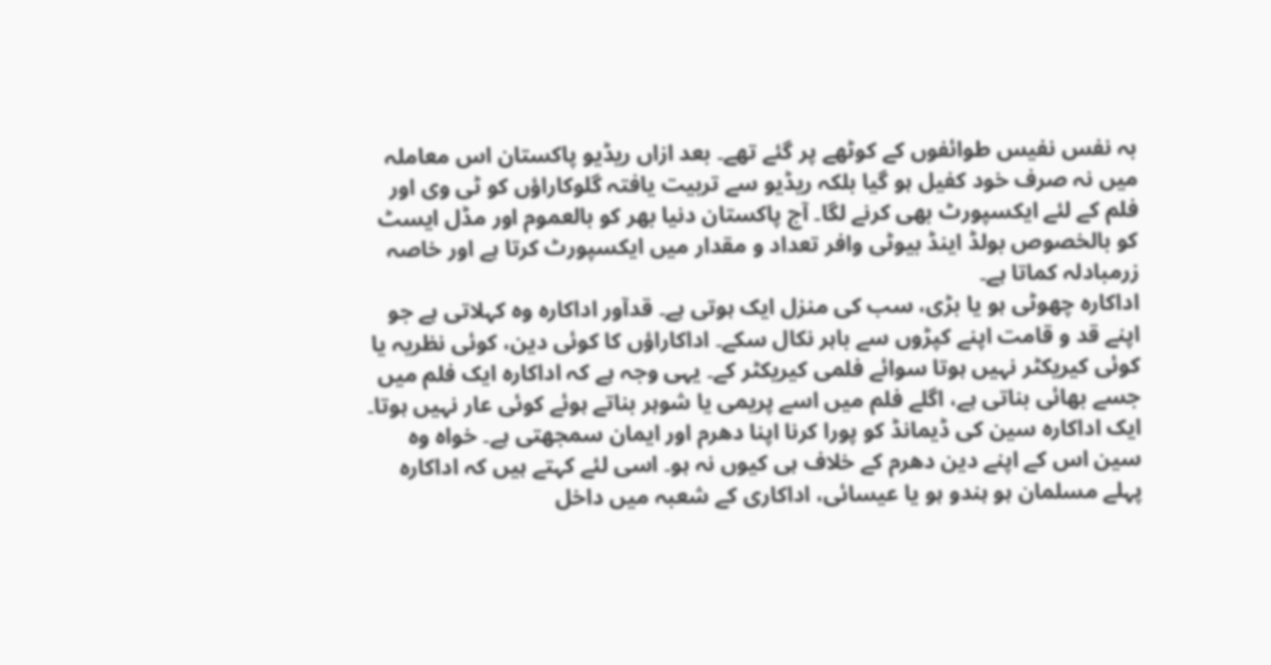بہ نفس نفیس طوائفوں کے کوٹھے پر گئے تھے۔ بعد ازاں ریڈیو پاکستان اس معاملہ میں نہ صرف خود کفیل ہو گیا بلکہ ریڈیو سے تربیت یافتہ گلوکاراؤں کو ٹی وی اور فلم کے لئے ایکسپورٹ بھی کرنے لگا۔ آج پاکستان دنیا بھر کو بالعموم اور مڈل ایسٹ کو بالخصوص بولڈ اینڈ بیوٹی وافر تعداد و مقدار میں ایکسپورٹ کرتا ہے اور خاصہ زرمبادلہ کماتا ہے۔
اداکارہ چھوٹی ہو یا بڑی، سب کی منزل ایک ہوتی ہے۔ قدآور اداکارہ وہ کہلاتی ہے جو اپنے قد و قامت اپنے کپڑوں سے باہر نکال سکے۔ اداکاراؤں کا کوئی دین، کوئی نظریہ یا کوئی کیریکٹر نہیں ہوتا سوائے فلمی کیریکٹر کے۔ یہی وجہ ہے کہ اداکارہ ایک فلم میں جسے بھائی بناتی ہے، اگلے فلم میں اسے پریمی یا شوہر بناتے ہوئے کوئی عار نہیں ہوتا۔ ایک اداکارہ سین کی ڈیمانڈ کو پورا کرنا اپنا دھرم اور ایمان سمجھتی ہے۔ خواہ وہ سین اس کے اپنے دین دھرم کے خلاف ہی کیوں نہ ہو۔ اسی لئے کہتے ہیں کہ اداکارہ پہلے مسلمان ہو ہندو ہو یا عیسائی، اداکاری کے شعبہ میں داخل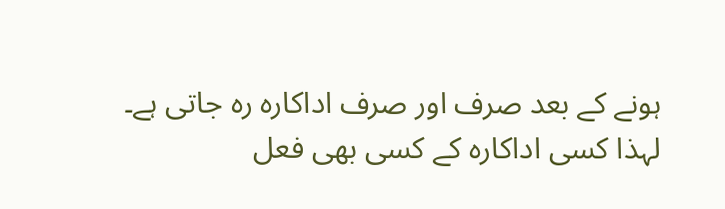ہونے کے بعد صرف اور صرف اداکارہ رہ جاتی ہے۔ لہذا کسی اداکارہ کے کسی بھی فعل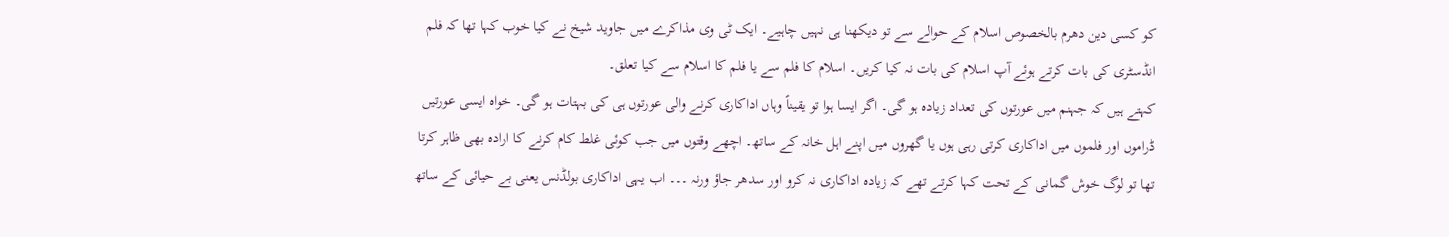کو کسی دین دھرم بالخصوص اسلام کے حوالے سے تو دیکھنا ہی نہیں چاہیے۔ ایک ٹی وی مذاکرے میں جاوید شیخ نے کیا خوب کہا تھا کہ فلم انڈسٹری کی بات کرتے ہوئے آپ اسلام کی بات نہ کیا کریں۔ اسلام کا فلم سے یا فلم کا اسلام سے کیا تعلق۔
کہتے ہیں کہ جہنم میں عورتوں کی تعداد زیادہ ہو گی۔ اگر ایسا ہوا تو یقیناً وہاں اداکاری کرنے والی عورتوں ہی کی بہتات ہو گی۔ خواہ ایسی عورتیں ڈراموں اور فلموں میں اداکاری کرتی رہی ہوں یا گھروں میں اپنے اہل خانہ کے ساتھ۔ اچھے وقتوں میں جب کوئی غلط کام کرنے کا ارادہ بھی ظاہر کرتا تھا تو لوگ خوش گمانی کے تحت کہا کرتے تھے کہ زیادہ اداکاری نہ کرو اور سدھر جاؤ ورنہ ۔۔۔ اب یہی اداکاری بولڈنس یعنی بے حیائی کے ساتھ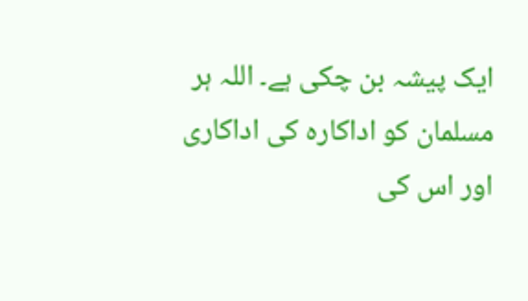ایک پیشہ بن چکی ہے۔ اللہ ہر مسلمان کو اداکارہ کی اداکاری اور اس کی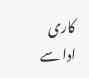کاری ادا سے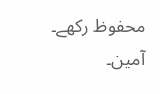محفوظ رکھے۔ آمین۔